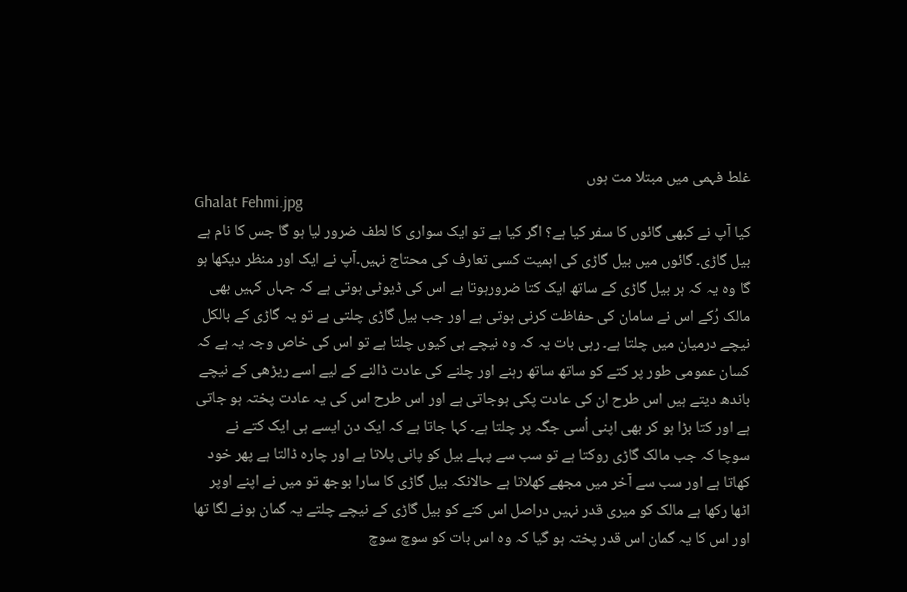غلط فہمی میں مبتلا مت ہوں
Ghalat Fehmi.jpg
کیا آپ نے کبھی گائوں کا سفر کیا ہے؟ اگر کیا ہے تو ایک سواری کا لطف ضرور لیا ہو گا جس کا نام ہے بیل گاڑی۔ گائوں میں بیل گاڑی کی اہمیت کسی تعارف کی محتاج نہیں۔آپ نے ایک اور منظر دیکھا ہو گا وہ یہ کہ ہر بیل گاڑی کے ساتھ ایک کتا ضرورہوتا ہے اس کی ڈیوٹی ہوتی ہے کہ جہاں کہیں بھی مالک رُکے اس نے سامان کی حفاظت کرنی ہوتی ہے اور جب بیل گاڑی چلتی ہے تو یہ گاڑی کے بالکل نیچے درمیان میں چلتا ہے۔ رہی بات یہ کہ وہ نیچے ہی کیوں چلتا ہے تو اس کی خاص وجہ یہ ہے کہ کسان عمومی طور پر کتے کو ساتھ ساتھ رہنے اور چلنے کی عادت ڈالنے کے لیے اسے ریڑھی کے نیچے باندھ دیتے ہیں اس طرح ان کی عادت پکی ہوجاتی ہے اور اس طرح اس کی یہ عادت پختہ ہو جاتی ہے اور کتا بڑا ہو کر بھی اپنی اُسی جگہ پر چلتا ہے۔ کہا جاتا ہے کہ ایک دن ایسے ہی ایک کتے نے سوچا کہ جب مالک گاڑی روکتا ہے تو سب سے پہلے بیل کو پانی پلاتا ہے اور چارہ ڈالتا ہے پھر خود کھاتا ہے اور سب سے آخر میں مجھے کھلاتا ہے حالانکہ بیل گاڑی کا سارا بوجھ تو میں نے اپنے اوپر اٹھا رکھا ہے مالک کو میری قدر نہیں دراصل اس کتے کو بیل گاڑی کے نیچے چلتے یہ گمان ہونے لگا تھا اور اس کا یہ گمان اس قدر پختہ ہو گیا کہ وہ اس بات کو سوچ سوچ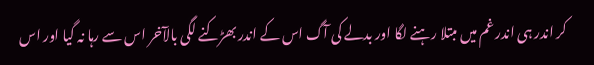کر اندر ہی اندر غم میں مبتلا رہنے لگا اور بدلے کی آگ اس کے اندر بھڑکنے لگی بالآخر اس سے رہا نہ گیا اور اس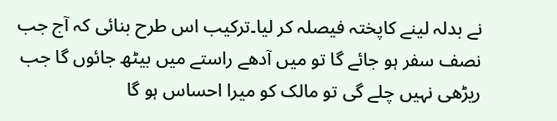نے بدلہ لینے کاپختہ فیصلہ کر لیا۔ترکیب اس طرح بنائی کہ آج جب نصف سفر ہو جائے گا تو میں آدھے راستے میں بیٹھ جائوں گا جب ریڑھی نہیں چلے گی تو مالک کو میرا احساس ہو گا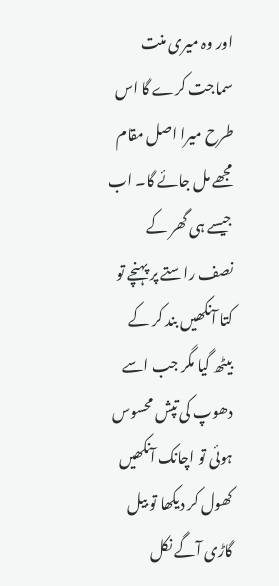اور وہ میری منت سماجت کرے گا اس طرح میرا اصل مقام مجھے مل جائے گا۔ اب جیسے ہی گھر کے نصف راستے پر پہنچے تو کتا آنکھیں بند کر کے بیٹھ گیا مگر جب اسے دھوپ کی تپش محسوس ہوئی تو اچانک آنکھیں کھول کر دیکھا تو بیل گاڑی آگے نکل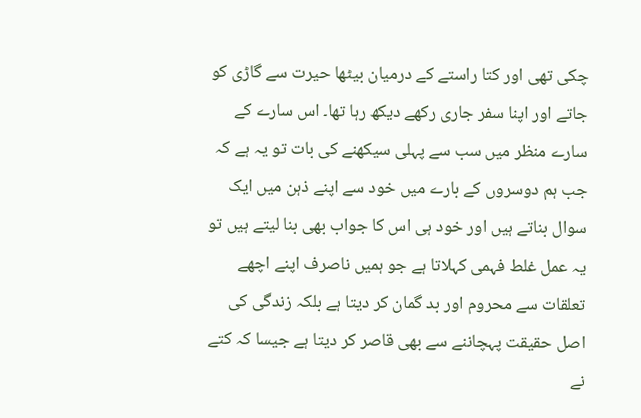چکی تھی اور کتا راستے کے درمیان بیٹھا حیرت سے گاڑی کو جاتے اور اپنا سفر جاری رکھے دیکھ رہا تھا۔ اس سارے کے سارے منظر میں سب سے پہلی سیکھنے کی بات تو یہ ہے کہ جب ہم دوسروں کے بارے میں خود سے اپنے ذہن میں ایک سوال بناتے ہیں اور خود ہی اس کا جواب بھی بنا لیتے ہیں تو یہ عمل غلط فہمی کہلاتا ہے جو ہمیں ناصرف اپنے اچھے تعلقات سے محروم اور بد گمان کر دیتا ہے بلکہ زندگی کی اصل حقیقت پہچاننے سے بھی قاصر کر دیتا ہے جیسا کہ کتے نے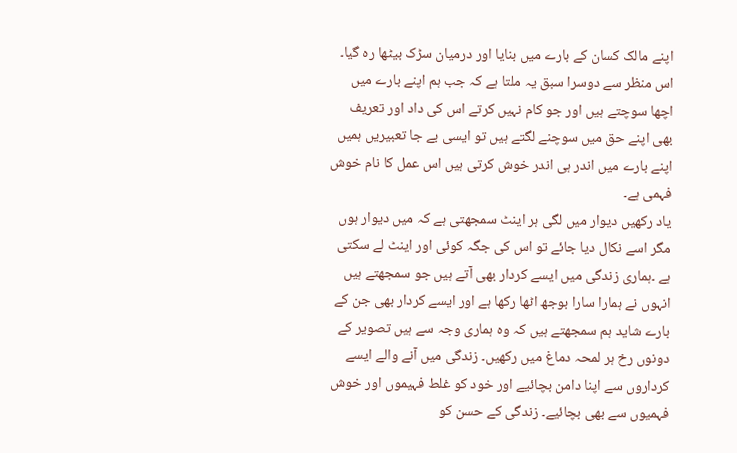اپنے مالک کسان کے بارے میں بنایا اور درمیان سڑک بیٹھا رہ گیا۔ اس منظر سے دوسرا سبق یہ ملتا ہے کہ جب ہم اپنے بارے میں اچھا سوچتے ہیں اور جو کام نہیں کرتے اس کی داد اور تعریف بھی اپنے حق میں سوچنے لگتے ہیں تو ایسی بے جا تعبیریں ہمیں اپنے بارے میں اندر ہی اندر خوش کرتی ہیں اس عمل کا نام خوش فہمی ہے۔
یاد رکھیں دیوار میں لگی ہر اینٹ سمجھتی ہے کہ میں دیوار ہوں مگر اسے نکال دیا جائے تو اس کی جگہ کوئی اور اینٹ لے سکتی ہے ۔ہماری زندگی میں ایسے کردار بھی آتے ہیں جو سمجھتے ہیں انہوں نے ہمارا سارا بوجھ اٹھا رکھا ہے اور ایسے کردار بھی جن کے بارے شاید ہم سمجھتے ہیں کہ وہ ہماری وجہ سے ہیں تصویر کے دونوں رخ ہر لمحہ دماغ میں رکھیں۔ زندگی میں آنے والے ایسے کرداروں سے اپنا دامن بچائیے اور خود کو غلط فہیموں اور خوش فہمیوں سے بھی بچائیے۔ زندگی کے حسن کو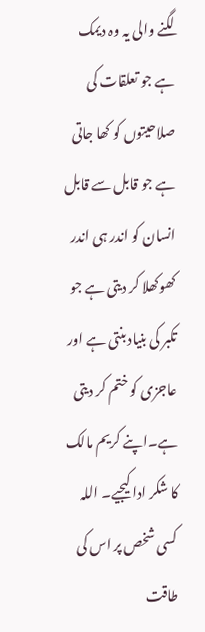لگنے والی یہ وہ دیمک ہے جو تعلقات کی صلاحیتوں کو کھا جاتی ہے جو قابل سے قابل انسان کو اندر ہی اندر کھوکھلا کر دیتی ہے جو تکبر کی بنیاد بنتی ہے اور عاجزی کو ختم کر دیتی ہے۔اپنے کریم مالک کا شکر ادا کیجیے۔ اللہ کسی شخص پر اس کی طاقت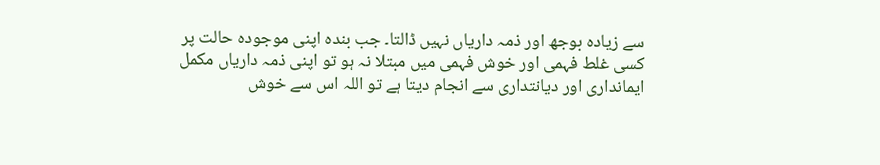سے زیادہ بوجھ اور ذمہ داریاں نہیں ڈالتا۔ جب بندہ اپنی موجودہ حالت پر کسی غلط فہمی اور خوش فہمی میں مبتلا نہ ہو تو اپنی ذمہ داریاں مکمل ایمانداری اور دیانتداری سے انجام دیتا ہے تو اللہ اس سے خوش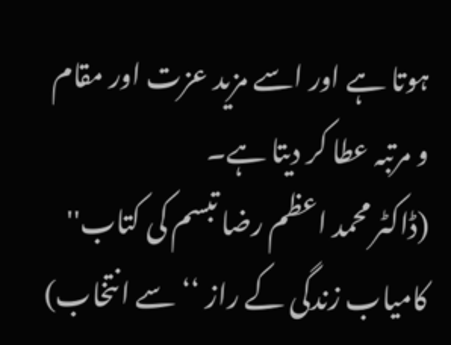ہوتا ہے اور اسے مزید عزت اور مقام و مرتبہ عطا کر دیتا ہے۔
(ڈاکٹر محمد اعظم رضا تبسم کی کتاب'' کامیاب زندگی کے راز ‘‘سے انتخاب)